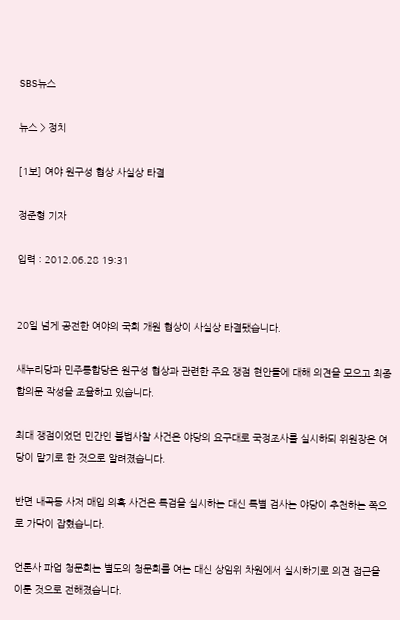SBS뉴스

뉴스 > 정치

[1보] 여야 원구성 협상 사실상 타결

정준형 기자

입력 : 2012.06.28 19:31


20일 넘게 공전한 여야의 국회 개원 협상이 사실상 타결됐습니다.

새누리당과 민주통합당은 원구성 협상과 관련한 주요 쟁점 현안들에 대해 의견을 모으고 최종 합의문 작성을 조율하고 있습니다.

최대 쟁점이었던 민간인 불법사찰 사건은 야당의 요구대로 국정조사를 실시하되 위원장은 여당이 맡기로 한 것으로 알려졌습니다.

반면 내곡동 사저 매입 의혹 사건은 특검을 실시하는 대신 특별 검사는 야당이 추천하는 쪽으로 가닥이 잡혔습니다.

언론사 파업 청문회는 별도의 청문회를 여는 대신 상임위 차원에서 실시하기로 의견 접근을 이룬 것으로 전해졌습니다.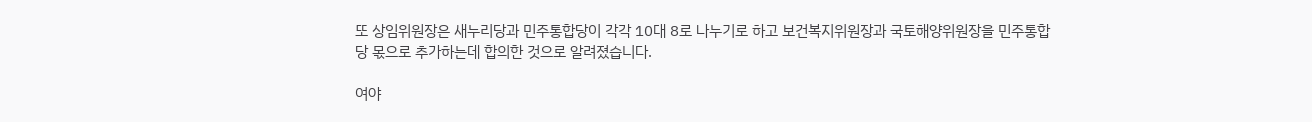또 상임위원장은 새누리당과 민주통합당이 각각 10대 8로 나누기로 하고 보건복지위원장과 국토해양위원장을 민주통합당 몫으로 추가하는데 합의한 것으로 알려졌습니다.

여야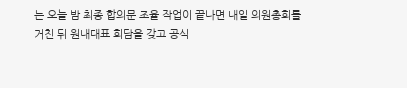는 오늘 밤 최종 합의문 조율 작업이 끝나면 내일 의원총회를 거친 뒤 원내대표 회담을 갖고 공식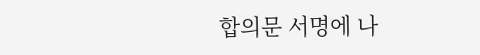합의문 서명에 나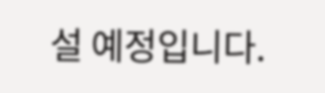설 예정입니다.